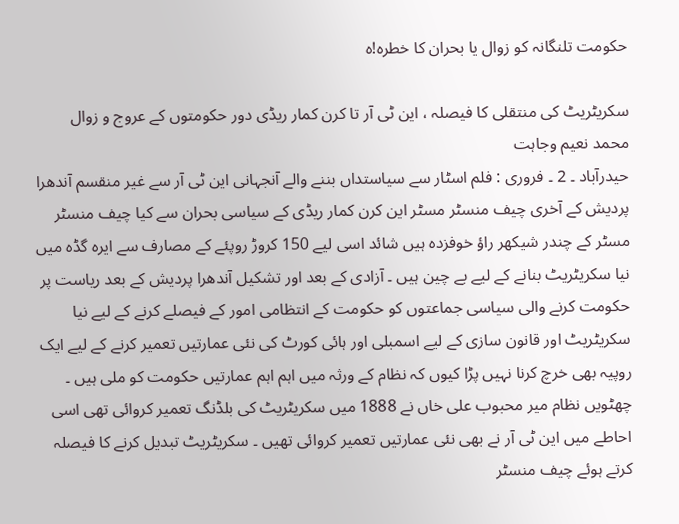حکومت تلنگانہ کو زوال یا بحران کا خطرہ!ہ

سکریٹریٹ کی منتقلی کا فیصلہ ، این ٹی آر تا کرن کمار ریڈی دور حکومتوں کے عروج و زوال
محمد نعیم وجاہت
حیدرآباد ۔ 2 ۔ فروری : فلم اسٹار سے سیاستداں بننے والے آنجہانی این ٹی آر سے غیر منقسم آندھرا پردیش کے آخری چیف منسٹر مسٹر این کرن کمار ریڈی کے سیاسی بحران سے کیا چیف منسٹر مسٹر کے چندر شیکھر راؤ خوفزدہ ہیں شائد اسی لیے 150 کروڑ روپئے کے مصارف سے ایرہ گڈہ میں نیا سکریٹریٹ بنانے کے لیے بے چین ہیں ۔ آزادی کے بعد اور تشکیل آندھرا پردیش کے بعد ریاست پر حکومت کرنے والی سیاسی جماعتوں کو حکومت کے انتظامی امور کے فیصلے کرنے کے لیے نیا سکریٹریٹ اور قانون سازی کے لیے اسمبلی اور ہائی کورٹ کی نئی عمارتیں تعمیر کرنے کے لیے ایک روپیہ بھی خرچ کرنا نہیں پڑا کیوں کہ نظام کے ورثہ میں اہم اہم عمارتیں حکومت کو ملی ہیں ۔ چھٹویں نظام میر محبوب علی خاں نے 1888 میں سکریٹریٹ کی بلڈنگ تعمیر کروائی تھی اسی احاطے میں این ٹی آر نے بھی نئی عمارتیں تعمیر کروائی تھیں ۔ سکریٹریٹ تبدیل کرنے کا فیصلہ کرتے ہوئے چیف منسٹر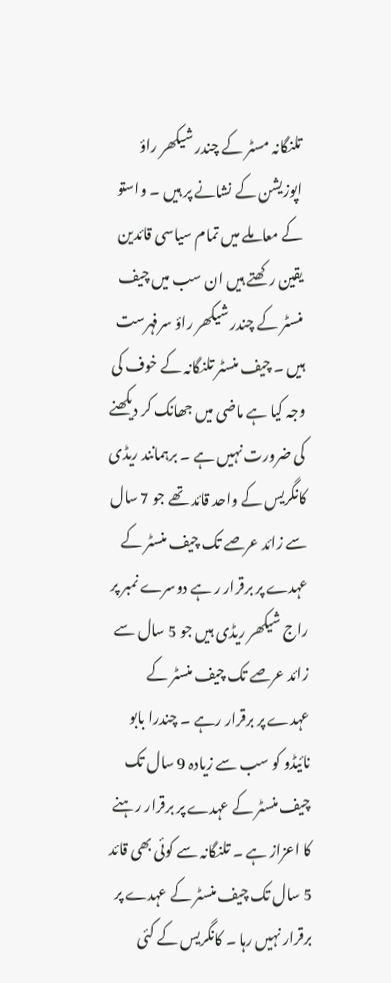تلنگانہ مسٹر کے چندر شیکھر راؤ اپوزیشن کے نشانے پر ہیں ۔ واستو کے معاملے میں تمام سیاسی قائدین یقین رکھتے ہیں ان سب میں چیف منسٹر کے چندر شیکھر راؤ سرفہرست ہیں ۔ چیف منسٹر تلنگانہ کے خوف کی وجہ کیا ہے ماضی میں جھانک کر دیکھنے کی ضرورت نہیں ہے ۔ برہمانند ریڈی کانگریس کے واحد قائد تھے جو 7 سال سے زائد عرصے تک چیف منسٹر کے عہدے پر برقرار ر ہے دوسرے نمبر پر راج شیکھر ریڈی ہیں جو 5 سال سے زائد عرصے تک چیف منسٹر کے عہدے پر برقرار رہے ۔ چندرا بابو نائیڈو کو سب سے زیادہ 9 سال تک چیف منسٹر کے عہدے پر برقرار رہنے کا اعزاز ہے ۔ تلنگانہ سے کوئی بھی قائد 5 سال تک چیف منسٹر کے عہدے پر برقرار نہیں رہا ۔ کانگریس کے کئی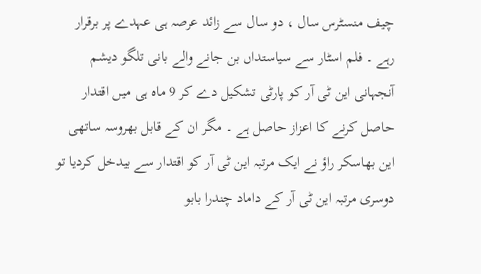چیف منسٹرس سال ، دو سال سے زائد عرصہ ہی عہدے پر برقرار رہے ۔ فلم اسٹار سے سیاستداں بن جانے والے بانی تلگو دیشم آنجہانی این ٹی آر کو پارٹی تشکیل دے کر 9 ماہ ہی میں اقتدار حاصل کرنے کا اعزاز حاصل ہے ۔ مگر ان کے قابل بھروسہ ساتھی این بھاسکر راؤ نے ایک مرتبہ این ٹی آر کو اقتدار سے بیدخل کردیا تو دوسری مرتبہ این ٹی آر کے داماد چندرا بابو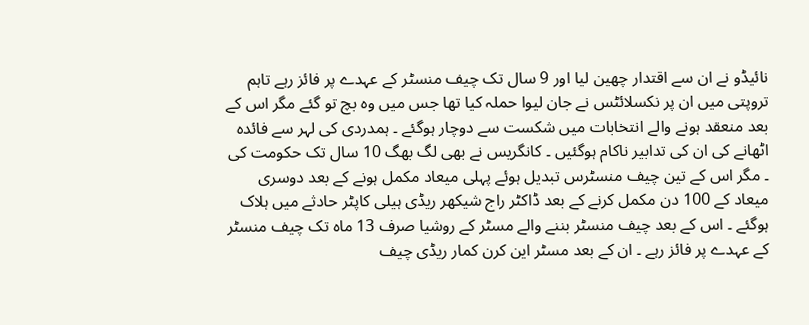نائیڈو نے ان سے اقتدار چھین لیا اور 9 سال تک چیف منسٹر کے عہدے پر فائز رہے تاہم تروپتی میں ان پر نکسلائٹس نے جان لیوا حملہ کیا تھا جس میں وہ بچ تو گئے مگر اس کے بعد منعقد ہونے والے انتخابات میں شکست سے دوچار ہوگئے ۔ ہمدردی کی لہر سے فائدہ اٹھانے کی ان کی تدابیر ناکام ہوگئیں ۔ کانگریس نے بھی لگ بھگ 10 سال تک حکومت کی ۔ مگر اس کے تین چیف منسٹرس تبدیل ہوئے پہلی میعاد مکمل ہونے کے بعد دوسری میعاد کے 100 دن مکمل کرنے کے بعد ڈاکٹر راج شیکھر ریڈی ہیلی کاپٹر حادثے میں ہلاک ہوگئے ۔ اس کے بعد چیف منسٹر بننے والے مسٹر کے روشیا صرف 13 ماہ تک چیف منسٹر کے عہدے پر فائز رہے ۔ ان کے بعد مسٹر این کرن کمار ریڈی چیف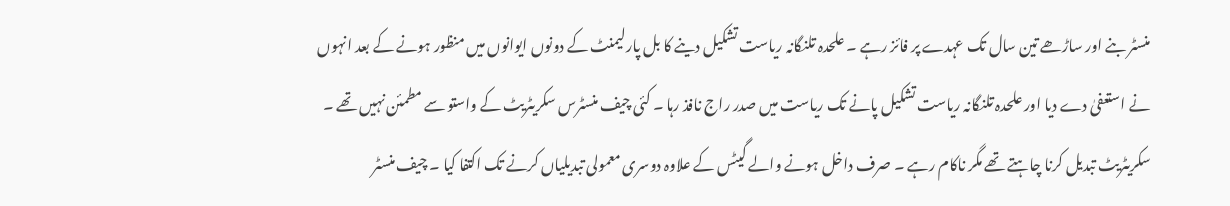منسٹر بنے اور ساڑھے تین سال تک عہدے پر فائز رہے ۔ علحدہ تلنگانہ ریاست تشکیل دینے کا بل پارلیمنٹ کے دونوں ایوانوں میں منظور ہونے کے بعد انہوں نے استعفیٰ دے دیا اور علحدہ تلنگانہ ریاست تشکیل پانے تک ریاست میں صدر راج نافذ رہا ۔ کئی چیف منسٹرس سکریٹریٹ کے واستو سے مطمئن نہیں تھے ۔ سکریٹریٹ تبدیل کرنا چاہتے تھے مگر ناکام رہے ۔ صرف داخل ہونے والے گیٹس کے علاوہ دوسری معمولی تبدیلیاں کرنے تک اکتفا کیا ۔ چیف منسٹر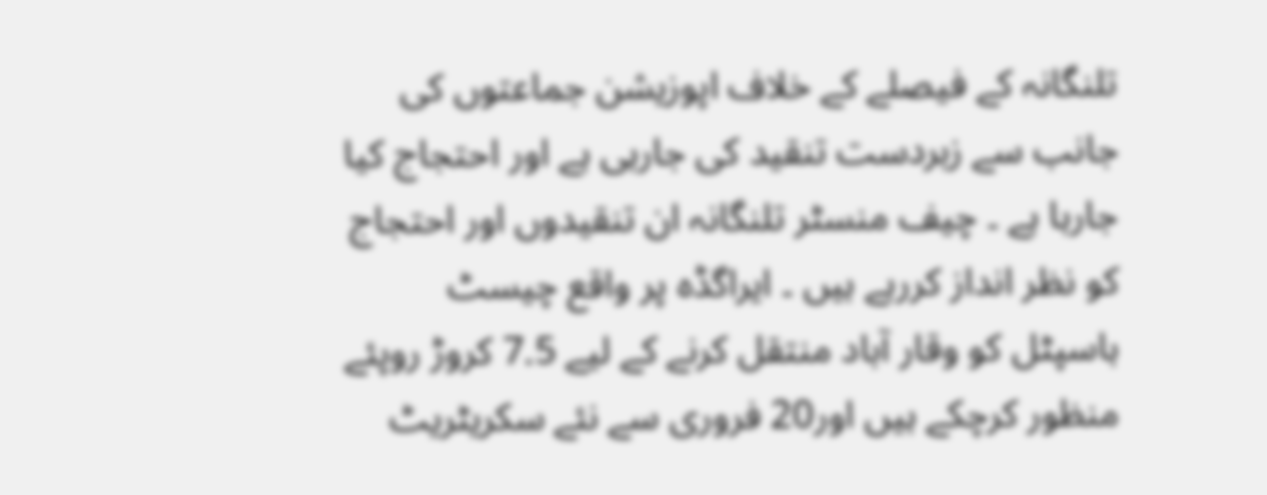تلنگانہ کے فیصلے کے خلاف اپوزیشن جماعتوں کی جانب سے زبردست تنقید کی جارہی ہے اور احتجاج کیا جارہا ہے ۔ چیف منسٹر تلنگانہ ان تنقیدوں اور احتجاج کو نظر انداز کررہے ہیں ۔ ایراگڈہ پر واقع چیسٹ ہاسپٹل کو وقار آباد منتقل کرنے کے لیے 7.5 کروڑ روپئے منظور کرچکے ہیں اور20 فروری سے نئے سکریٹریٹ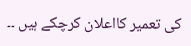کی تعمیر کااعلان کرچکے ہیں ۔۔